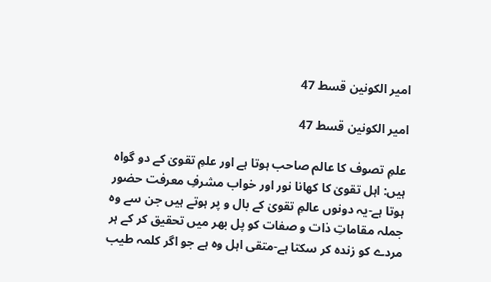امیر الکونین قسط 47

امیر الکونین قسط 47

علمِ تصوف کا عالم صاحب ہوتا ہے اور علمِ تقویٰ کے دو گواہ ہیں: اہل تقویٰ کا کھانا نور اور خواب مشرفِ معرفت حضور ہوتا ہے-یہ دونوں عالمِ تقویٰ کے بال و پر ہوتے ہیں جن سے وہ جملہ مقاماتِ ذات و صفات کو پل بھر میں تحقیق کر کے ہر مردے کو زندہ کر سکتا ہے-متقی اہل وہ ہے جو اگر کلمہ طیب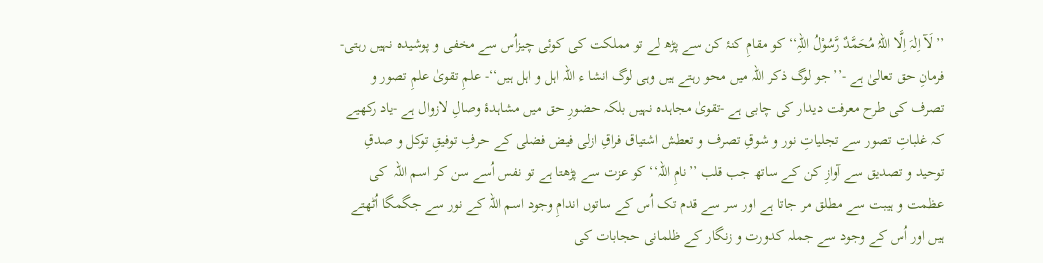’’لَآ اِلٰہَ اِلَّا اللہُ مُحَمَّدٌ رَّسُوْلُ اللہِ‘‘ کو مقامِ کنۂ کن سے پڑھ لے تو مملکت کی کوئی چیزاُس سے مخفی و پوشیدہ نہیں رہتی-فرمانِ حق تعالیٰ ہے -’’جو لوگ ذکر اللہ میں محو رہتے ہیں وہی لوگ انشا ء اللہ اہل و اہل ہیں‘‘- علمِ تقویٰ علمِ تصور و تصرف کی طرح معرفت دیدار کی چابی ہے -تقویٰ مجاہدہ نہیں بلکہ حضورِ حق میں مشاہدۂ وصالِ لازوال ہے -یاد رکھیے کہ غلباتِ تصور سے تجلیاتِ نور و شوقِ تصرف و تعطش اشتیاق فراقِ ازلی فیض فضلی کے حرفِ توفیقِ توکل و صدقِ توحید و تصدیق سے آوازِ کن کے ساتھ جب قلب ’’نامِ اللہ‘‘ کو عزت سے پڑھتا ہے تو نفس اُسے سن کر اسم اللہ  کی عظمت و ہیبت سے مطلق مر جاتا ہے اور سر سے قدم تک اُس کے ساتوں اندامِ وجود اسم اللہ کے نور سے جگمگا اُٹھتے ہیں اور اُس کے وجود سے جملہ کدورت و زنگار کے ظلمانی حجابات کی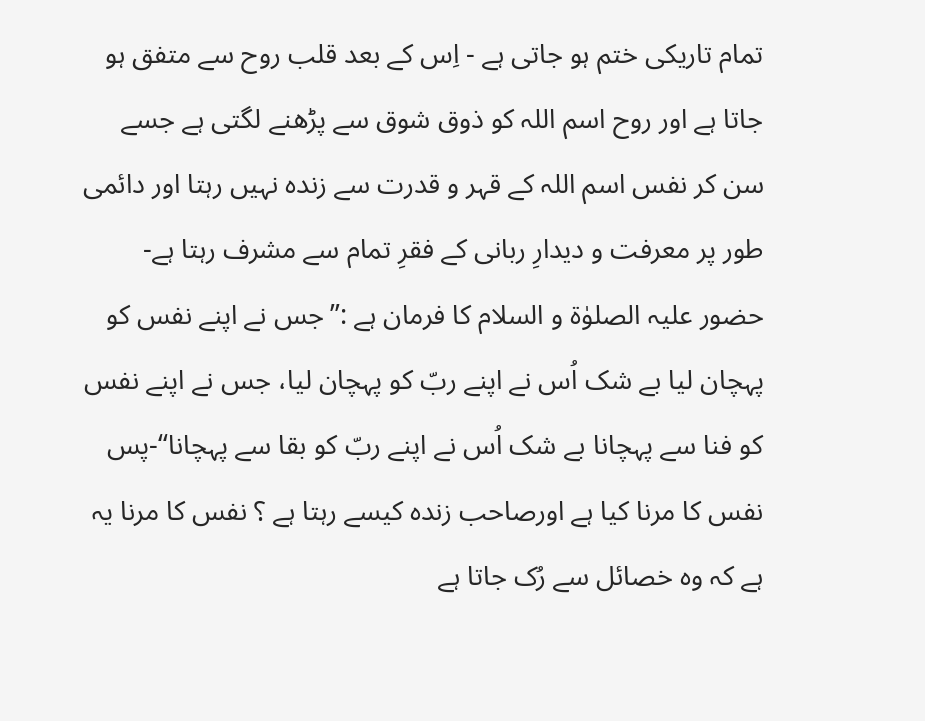تمام تاریکی ختم ہو جاتی ہے - اِس کے بعد قلب روح سے متفق ہو جاتا ہے اور روح اسم اللہ کو ذوق شوق سے پڑھنے لگتی ہے جسے سن کر نفس اسم اللہ کے قہر و قدرت سے زندہ نہیں رہتا اور دائمی طور پر معرفت و دیدارِ ربانی کے فقرِ تمام سے مشرف رہتا ہے-حضور علیہ الصلوٰۃ و السلام کا فرمان ہے :’’جس نے اپنے نفس کو پہچان لیا بے شک اُس نے اپنے ربّ کو پہچان لیا، جس نے اپنے نفس کو فنا سے پہچانا بے شک اُس نے اپنے ربّ کو بقا سے پہچانا‘‘-پس نفس کا مرنا کیا ہے اورصاحب زندہ کیسے رہتا ہے ؟ نفس کا مرنا یہ ہے کہ وہ خصائل سے رُک جاتا ہے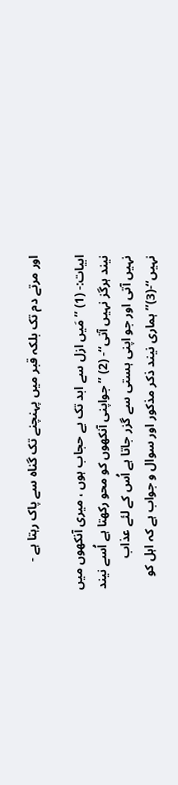اور مرتے دم تک بلکہ قبر میں پہنچنے تک گناہ سے پاک رہتا ہے -

ابیات:- (1) ’’ مَیں ازل سے ابد تک بے حجاب ہوں ، میری آنکھوں میں نیند ہرگز نہیں آتی‘‘- (2) ’’ جواپنی آنکھوں کو محو رکھتا ہے اُسے نیند نہیں آتی اور جو اپنی ہستی سے گزر جاتا ہے اُس کے لئے عذاب نہیں‘‘-(3)’’ ہماری نیند ذکر مذکور اور سوال و جواب ہے کہ اہل کو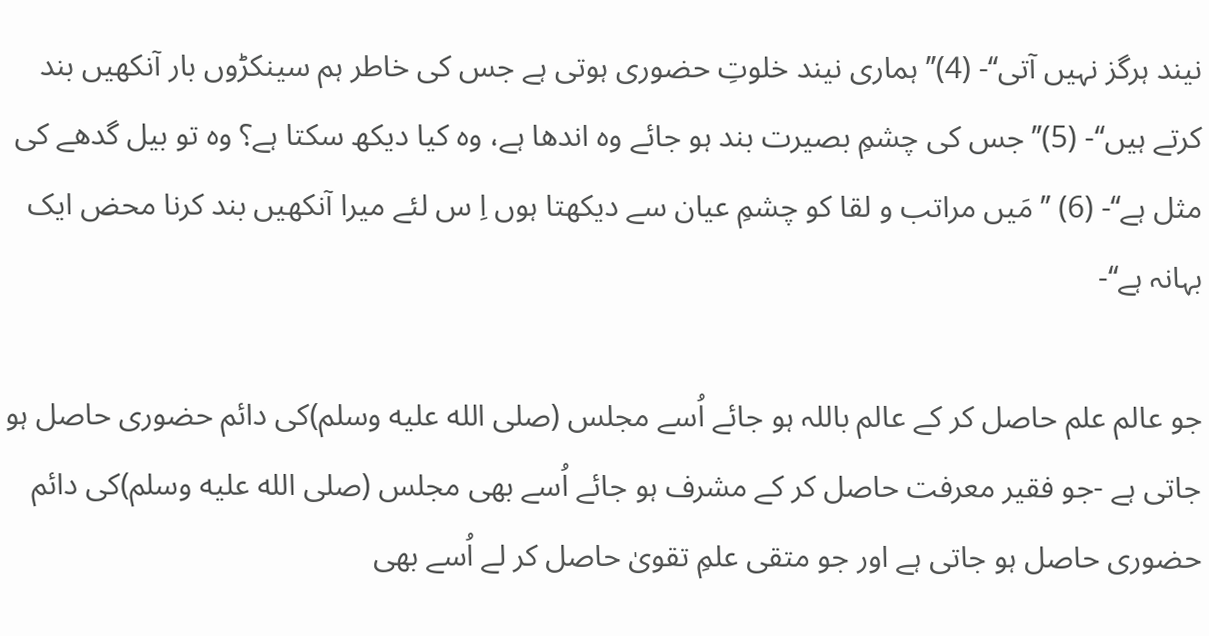نیند ہرگز نہیں آتی‘‘- (4)’’ ہماری نیند خلوتِ حضوری ہوتی ہے جس کی خاطر ہم سینکڑوں بار آنکھیں بند کرتے ہیں‘‘- (5)’’ جس کی چشمِ بصیرت بند ہو جائے وہ اندھا ہے، وہ کیا دیکھ سکتا ہے؟ وہ تو بیل گدھے کی مثل ہے‘‘- (6) ’’ مَیں مراتب و لقا کو چشمِ عیان سے دیکھتا ہوں اِ س لئے میرا آنکھیں بند کرنا محض ایک بہانہ ہے‘‘-

جو عالم علم حاصل کر کے عالم باللہ ہو جائے اُسے مجلس (صلى الله عليه وسلم)کی دائم حضوری حاصل ہو جاتی ہے -جو فقیر معرفت حاصل کر کے مشرف ہو جائے اُسے بھی مجلس (صلى الله عليه وسلم)کی دائم حضوری حاصل ہو جاتی ہے اور جو متقی علمِ تقویٰ حاصل کر لے اُسے بھی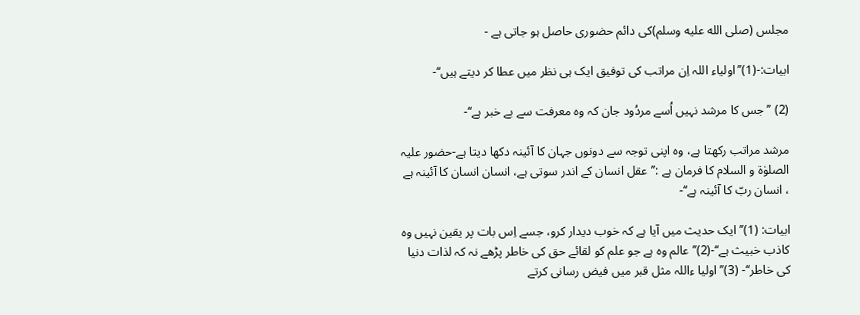مجلس (صلى الله عليه وسلم)کی دائم حضوری حاصل ہو جاتی ہے -

ابیات:-(1)’’اولیاء اللہ اِن مراتب کی توفیق ایک ہی نظر میں عطا کر دیتے ہیں‘‘-

(2) ’’جس کا مرشد نہیں اُسے مردُود جان کہ وہ معرفت سے بے خبر ہے‘‘-

مرشد مراتب رکھتا ہے، وہ اپنی توجہ سے دونوں جہان کا آئینہ دکھا دیتا ہے-حضور علیہ الصلوٰۃ و السلام کا فرمان ہے :’’عقل انسان کے اندر سوتی ہے، انسان انسان کا آئینہ ہے ، انسان ربّ کا آئینہ ہے‘‘-

ابیات: (1)’’ ایک حدیث میں آیا ہے کہ خوب دیدار کرو، جسے اِس بات پر یقین نہیں وہ کاذب خبیث ہے‘‘-(2)’’ عالم وہ ہے جو علم کو لقائے حق کی خاطر پڑھے نہ کہ لذات دنیا کی خاطر‘‘- (3)’’ اولیا ءاللہ مثل قبر میں فیض رسانی کرتے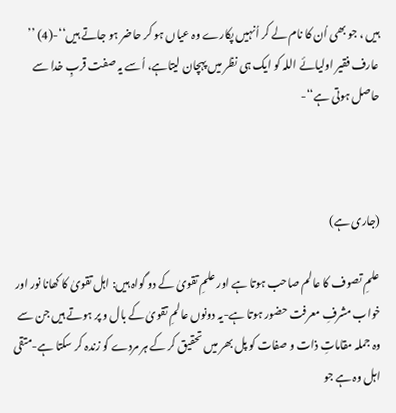ہیں ، جو بھی اُن کا نام لے کر اُنہیں پکارے وہ عیاں ہو کر حاضر ہو جاتے ہیں‘‘-(4) ’’ عارف فقیر اولیائے اللہ کو ایک ہی نظر میں پہچان لیتاہے، اُسے یہ صفت قربِ خدا سے حاصل ہوتی ہے‘‘-



(جاری ہے)

علمِ تصوف کا عالم صاحب ہوتا ہے اور علمِ تقویٰ کے دو گواہ ہیں: اہل تقویٰ کا کھانا نور اور خواب مشرفِ معرفت حضور ہوتا ہے-یہ دونوں عالمِ تقویٰ کے بال و پر ہوتے ہیں جن سے وہ جملہ مقاماتِ ذات و صفات کو پل بھر میں تحقیق کر کے ہر مردے کو زندہ کر سکتا ہے-متقی اہل وہ ہے جو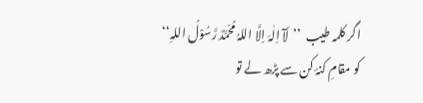اگر کلمہ طیب  ’’لَآ اِلٰہَ اِلَّا اللہُ مُحَمَّدٌ رَّسُوْلُ اللہِ‘‘ کو مقامِ کنۂ کن سے پڑھ لے تو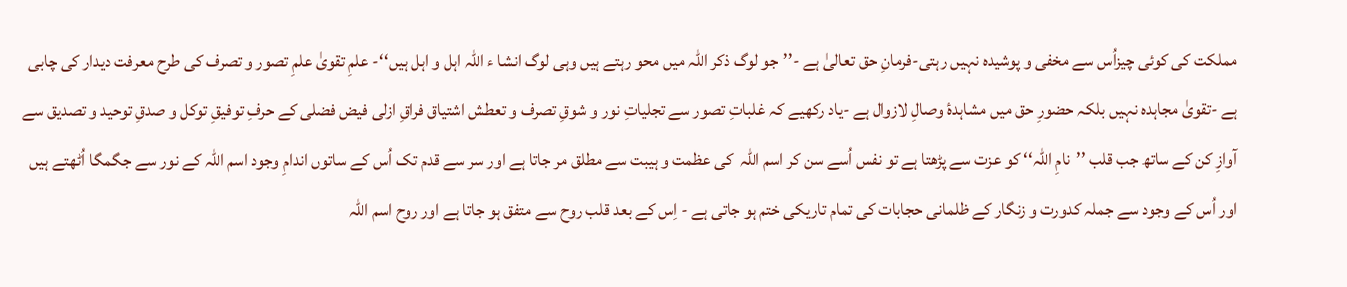مملکت کی کوئی چیزاُس سے مخفی و پوشیدہ نہیں رہتی-فرمانِ حق تعالیٰ ہے -’’جو لوگ ذکر اللہ میں محو رہتے ہیں وہی لوگ انشا ء اللہ اہل و اہل ہیں‘‘- علمِ تقویٰ علمِ تصور و تصرف کی طرح معرفت دیدار کی چابی ہے -تقویٰ مجاہدہ نہیں بلکہ حضورِ حق میں مشاہدۂ وصالِ لازوال ہے -یاد رکھیے کہ غلباتِ تصور سے تجلیاتِ نور و شوقِ تصرف و تعطش اشتیاق فراقِ ازلی فیض فضلی کے حرفِ توفیقِ توکل و صدقِ توحید و تصدیق سے آوازِ کن کے ساتھ جب قلب ’’نامِ اللہ‘‘ کو عزت سے پڑھتا ہے تو نفس اُسے سن کر اسم اللہ  کی عظمت و ہیبت سے مطلق مر جاتا ہے اور سر سے قدم تک اُس کے ساتوں اندامِ وجود اسم اللہ کے نور سے جگمگا اُٹھتے ہیں اور اُس کے وجود سے جملہ کدورت و زنگار کے ظلمانی حجابات کی تمام تاریکی ختم ہو جاتی ہے - اِس کے بعد قلب روح سے متفق ہو جاتا ہے اور روح اسم اللہ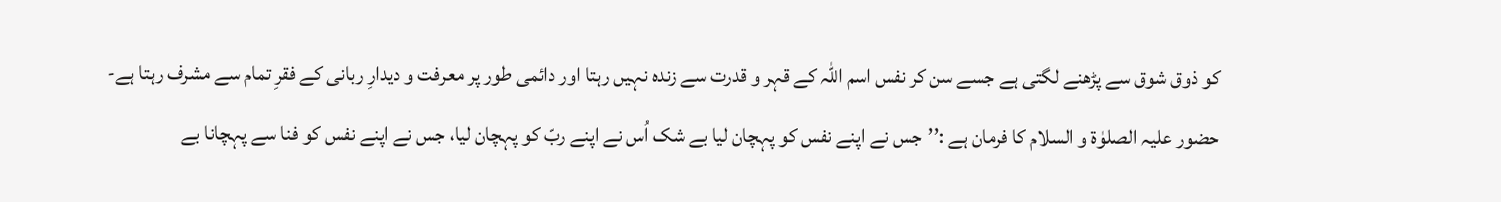کو ذوق شوق سے پڑھنے لگتی ہے جسے سن کر نفس اسم اللہ کے قہر و قدرت سے زندہ نہیں رہتا اور دائمی طور پر معرفت و دیدارِ ربانی کے فقرِ تمام سے مشرف رہتا ہے-حضور علیہ الصلوٰۃ و السلام کا فرمان ہے :’’جس نے اپنے نفس کو پہچان لیا بے شک اُس نے اپنے ربّ کو پہچان لیا، جس نے اپنے نفس کو فنا سے پہچانا بے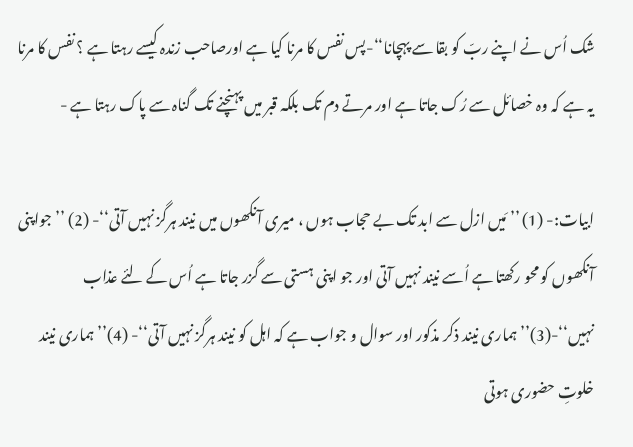شک اُس نے اپنے ربّ کو بقا سے پہچانا‘‘-پس نفس کا مرنا کیا ہے اورصاحب زندہ کیسے رہتا ہے ؟ نفس کا مرنا یہ ہے کہ وہ خصائل سے رُک جاتا ہے اور مرتے دم تک بلکہ قبر میں پہنچنے تک گناہ سے پاک رہتا ہے -

ابیات:- (1) ’’ مَیں ازل سے ابد تک بے حجاب ہوں ، میری آنکھوں میں نیند ہرگز نہیں آتی‘‘- (2) ’’ جواپنی آنکھوں کو محو رکھتا ہے اُسے نیند نہیں آتی اور جو اپنی ہستی سے گزر جاتا ہے اُس کے لئے عذاب نہیں‘‘-(3)’’ ہماری نیند ذکر مذکور اور سوال و جواب ہے کہ اہل کو نیند ہرگز نہیں آتی‘‘- (4)’’ ہماری نیند خلوتِ حضوری ہوتی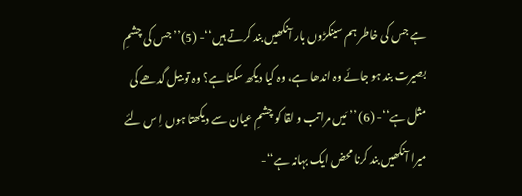ہے جس کی خاطر ہم سینکڑوں بار آنکھیں بند کرتے ہیں‘‘- (5)’’ جس کی چشمِ بصیرت بند ہو جائے وہ اندھا ہے، وہ کیا دیکھ سکتا ہے؟ وہ تو بیل گدھے کی مثل ہے‘‘- (6) ’’ مَیں مراتب و لقا کو چشمِ عیان سے دیکھتا ہوں اِ س لئے میرا آنکھیں بند کرنا محض ایک بہانہ ہے‘‘-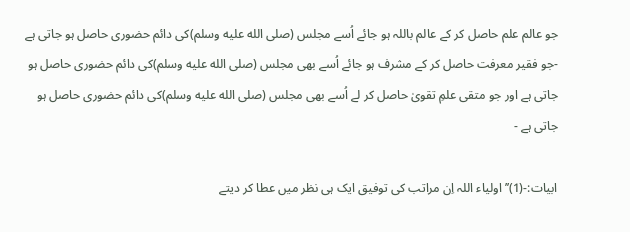جو عالم علم حاصل کر کے عالم باللہ ہو جائے اُسے مجلس (صلى الله عليه وسلم)کی دائم حضوری حاصل ہو جاتی ہے -جو فقیر معرفت حاصل کر کے مشرف ہو جائے اُسے بھی مجلس (صلى الله عليه وسلم)کی دائم حضوری حاصل ہو جاتی ہے اور جو متقی علمِ تقویٰ حاصل کر لے اُسے بھی مجلس (صلى الله عليه وسلم)کی دائم حضوری حاصل ہو جاتی ہے -

ابیات:-(1)’’اولیاء اللہ اِن مراتب کی توفیق ایک ہی نظر میں عطا کر دیتے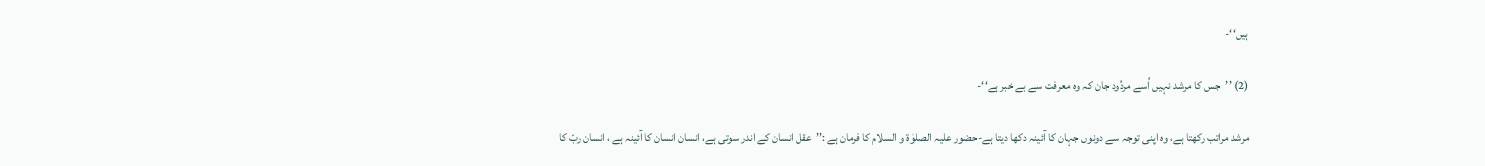ہیں‘‘-

(2) ’’جس کا مرشد نہیں اُسے مردُود جان کہ وہ معرفت سے بے خبر ہے‘‘-

مرشد مراتب رکھتا ہے، وہ اپنی توجہ سے دونوں جہان کا آئینہ دکھا دیتا ہے-حضور علیہ الصلوٰۃ و السلام کا فرمان ہے :’’عقل انسان کے اندر سوتی ہے، انسان انسان کا آئینہ ہے ، انسان ربّ کا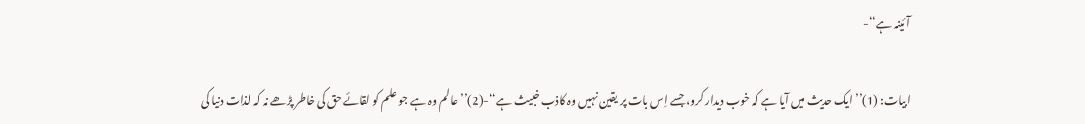آئینہ ہے‘‘-

ابیات: (1)’’ ایک حدیث میں آیا ہے کہ خوب دیدار کرو، جسے اِس بات پر یقین نہیں وہ کاذب خبیث ہے‘‘-(2)’’ عالم وہ ہے جو علم کو لقائے حق کی خاطر پڑھے نہ کہ لذات دنیا کی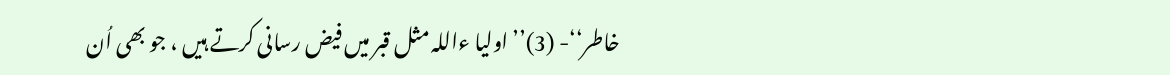خاطر‘‘- (3)’’ اولیا ءاللہ مثل قبر میں فیض رسانی کرتے ہیں ، جو بھی اُن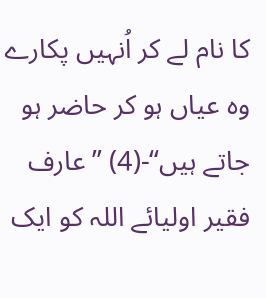کا نام لے کر اُنہیں پکارے وہ عیاں ہو کر حاضر ہو جاتے ہیں‘‘-(4) ’’ عارف فقیر اولیائے اللہ کو ایک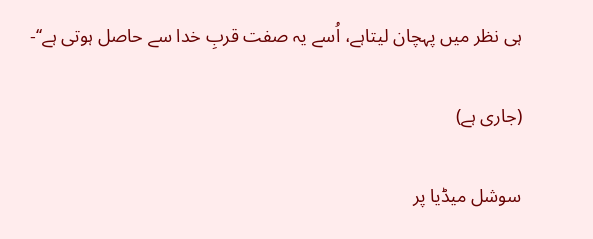ہی نظر میں پہچان لیتاہے، اُسے یہ صفت قربِ خدا سے حاصل ہوتی ہے‘‘-

(جاری ہے)

سوشل میڈیا پر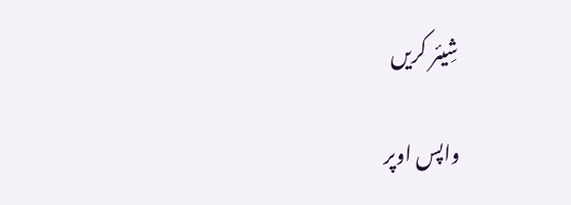شِیئر کریں

واپس اوپر